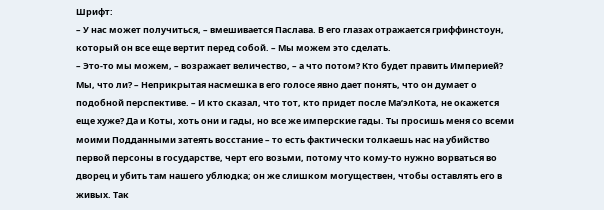Шрифт:
– У нас может получиться, – вмешивается Паслава. В его глазах отражается гриффинстоун, который он все еще вертит перед собой. – Мы можем это сделать.
– Это-то мы можем, – возражает величество, – а что потом? Кто будет править Империей? Мы, что ли? – Неприкрытая насмешка в его голосе явно дает понять, что он думает о подобной перспективе. – И кто сказал, что тот, кто придет после Ма’элКота, не окажется еще хуже? Да и Коты, хоть они и гады, но все же имперские гады. Ты просишь меня со всеми моими Подданными затеять восстание – то есть фактически толкаешь нас на убийство первой персоны в государстве, черт его возьми, потому что кому-то нужно ворваться во дворец и убить там нашего ублюдка; он же слишком могуществен, чтобы оставлять его в живых. Так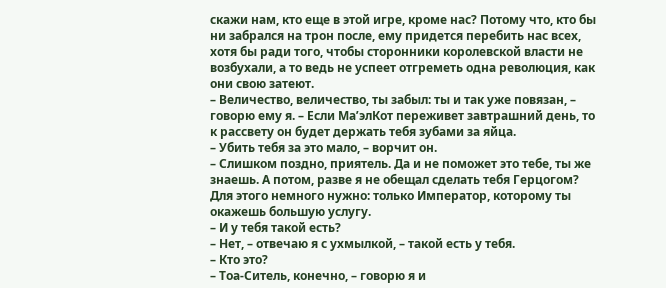скажи нам, кто еще в этой игре, кроме нас? Потому что, кто бы ни забрался на трон после, ему придется перебить нас всех, хотя бы ради того, чтобы сторонники королевской власти не возбухали, а то ведь не успеет отгреметь одна революция, как они свою затеют.
– Величество, величество, ты забыл: ты и так уже повязан, – говорю ему я. – Если Ма’элКот переживет завтрашний день, то к рассвету он будет держать тебя зубами за яйца.
– Убить тебя за это мало, – ворчит он.
– Слишком поздно, приятель. Да и не поможет это тебе, ты же знаешь. А потом, разве я не обещал сделать тебя Герцогом? Для этого немного нужно: только Император, которому ты окажешь большую услугу.
– И у тебя такой есть?
– Нет, – отвечаю я с ухмылкой, – такой есть у тебя.
– Кто это?
– Тоа-Ситель, конечно, – говорю я и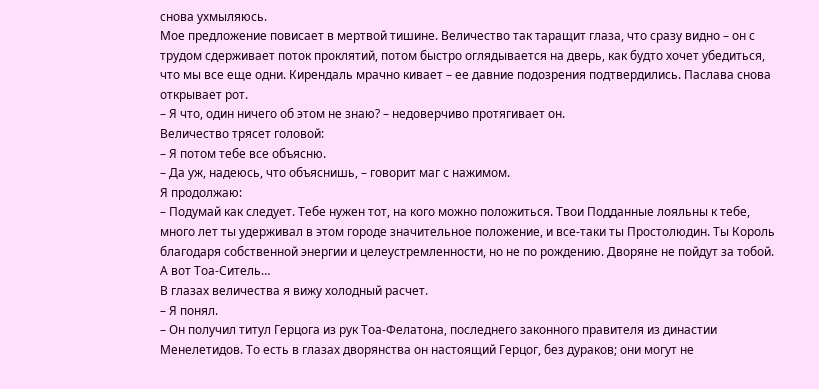снова ухмыляюсь.
Мое предложение повисает в мертвой тишине. Величество так таращит глаза, что сразу видно – он с трудом сдерживает поток проклятий, потом быстро оглядывается на дверь, как будто хочет убедиться, что мы все еще одни. Кирендаль мрачно кивает – ее давние подозрения подтвердились. Паслава снова открывает рот.
– Я что, один ничего об этом не знаю? – недоверчиво протягивает он.
Величество трясет головой:
– Я потом тебе все объясню.
– Да уж, надеюсь, что объяснишь, – говорит маг с нажимом.
Я продолжаю:
– Подумай как следует. Тебе нужен тот, на кого можно положиться. Твои Подданные лояльны к тебе, много лет ты удерживал в этом городе значительное положение, и все-таки ты Простолюдин. Ты Король благодаря собственной энергии и целеустремленности, но не по рождению. Дворяне не пойдут за тобой. А вот Тоа-Ситель…
В глазах величества я вижу холодный расчет.
– Я понял.
– Он получил титул Герцога из рук Тоа-Фелатона, последнего законного правителя из династии Менелетидов. То есть в глазах дворянства он настоящий Герцог, без дураков; они могут не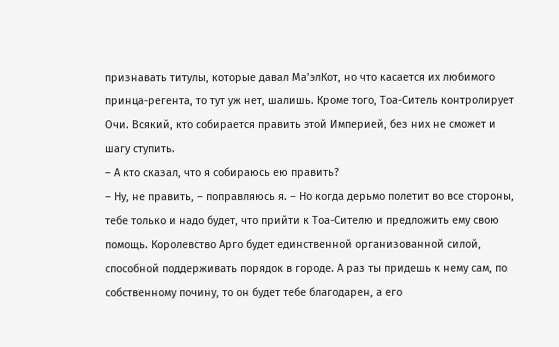признавать титулы, которые давал Ма’элКот, но что касается их любимого принца-регента, то тут уж нет, шалишь. Кроме того, Тоа-Ситель контролирует Очи. Всякий, кто собирается править этой Империей, без них не сможет и шагу ступить.
– А кто сказал, что я собираюсь ею править?
– Ну, не править, – поправляюсь я. – Но когда дерьмо полетит во все стороны, тебе только и надо будет, что прийти к Тоа-Сителю и предложить ему свою помощь. Королевство Арго будет единственной организованной силой, способной поддерживать порядок в городе. А раз ты придешь к нему сам, по собственному почину, то он будет тебе благодарен, а его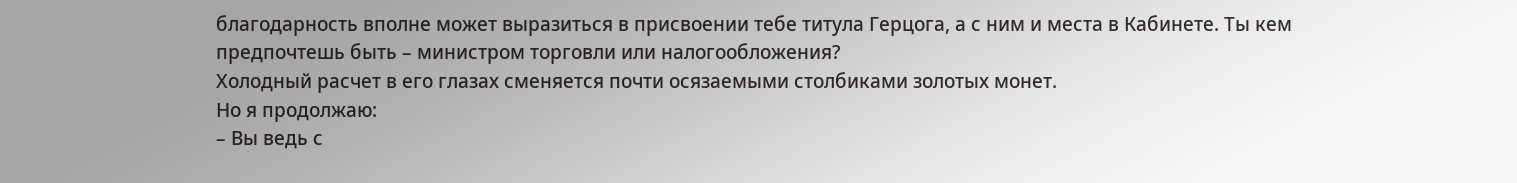благодарность вполне может выразиться в присвоении тебе титула Герцога, а с ним и места в Кабинете. Ты кем предпочтешь быть – министром торговли или налогообложения?
Холодный расчет в его глазах сменяется почти осязаемыми столбиками золотых монет.
Но я продолжаю:
– Вы ведь с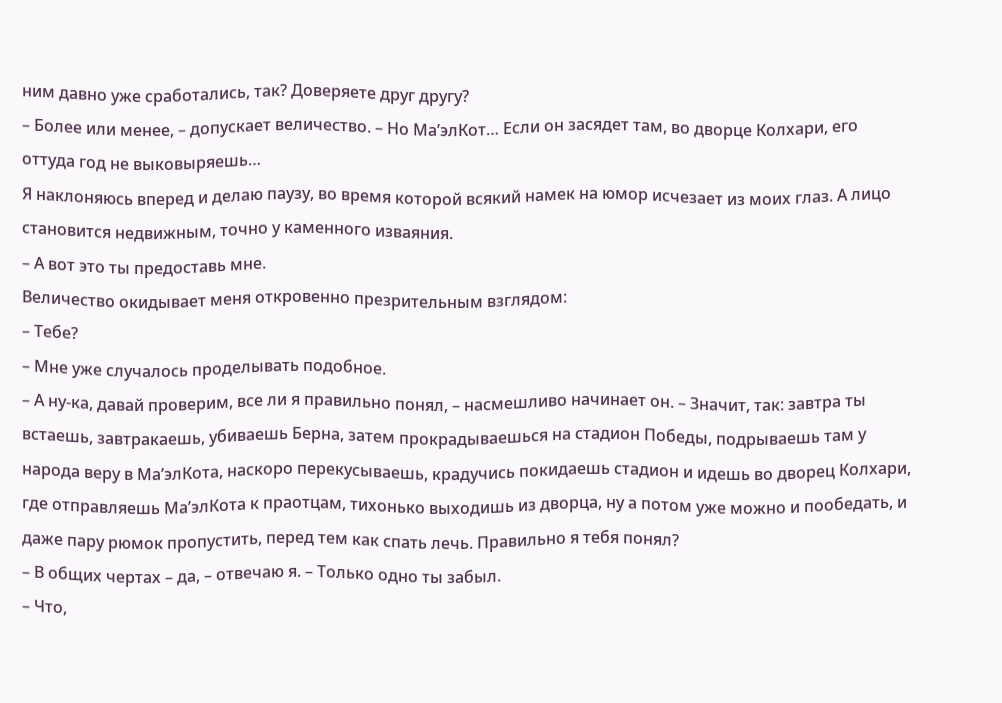ним давно уже сработались, так? Доверяете друг другу?
– Более или менее, – допускает величество. – Но Ма’элКот… Если он засядет там, во дворце Колхари, его оттуда год не выковыряешь…
Я наклоняюсь вперед и делаю паузу, во время которой всякий намек на юмор исчезает из моих глаз. А лицо становится недвижным, точно у каменного изваяния.
– А вот это ты предоставь мне.
Величество окидывает меня откровенно презрительным взглядом:
– Тебе?
– Мне уже случалось проделывать подобное.
– А ну-ка, давай проверим, все ли я правильно понял, – насмешливо начинает он. – Значит, так: завтра ты встаешь, завтракаешь, убиваешь Берна, затем прокрадываешься на стадион Победы, подрываешь там у народа веру в Ма’элКота, наскоро перекусываешь, крадучись покидаешь стадион и идешь во дворец Колхари, где отправляешь Ма’элКота к праотцам, тихонько выходишь из дворца, ну а потом уже можно и пообедать, и даже пару рюмок пропустить, перед тем как спать лечь. Правильно я тебя понял?
– В общих чертах – да, – отвечаю я. – Только одно ты забыл.
– Что,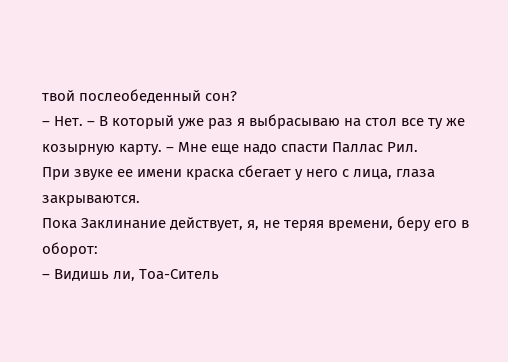твой послеобеденный сон?
– Нет. – В который уже раз я выбрасываю на стол все ту же козырную карту. – Мне еще надо спасти Паллас Рил.
При звуке ее имени краска сбегает у него с лица, глаза закрываются.
Пока Заклинание действует, я, не теряя времени, беру его в оборот:
– Видишь ли, Тоа-Ситель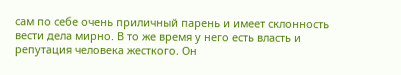сам по себе очень приличный парень и имеет склонность вести дела мирно. В то же время у него есть власть и репутация человека жесткого. Он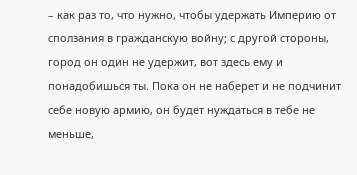– как раз то, что нужно, чтобы удержать Империю от сползания в гражданскую войну; с другой стороны, город он один не удержит, вот здесь ему и понадобишься ты. Пока он не наберет и не подчинит себе новую армию, он будет нуждаться в тебе не меньше,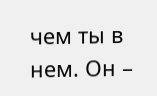чем ты в нем. Он –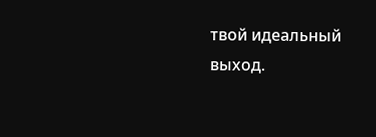твой идеальный выход.